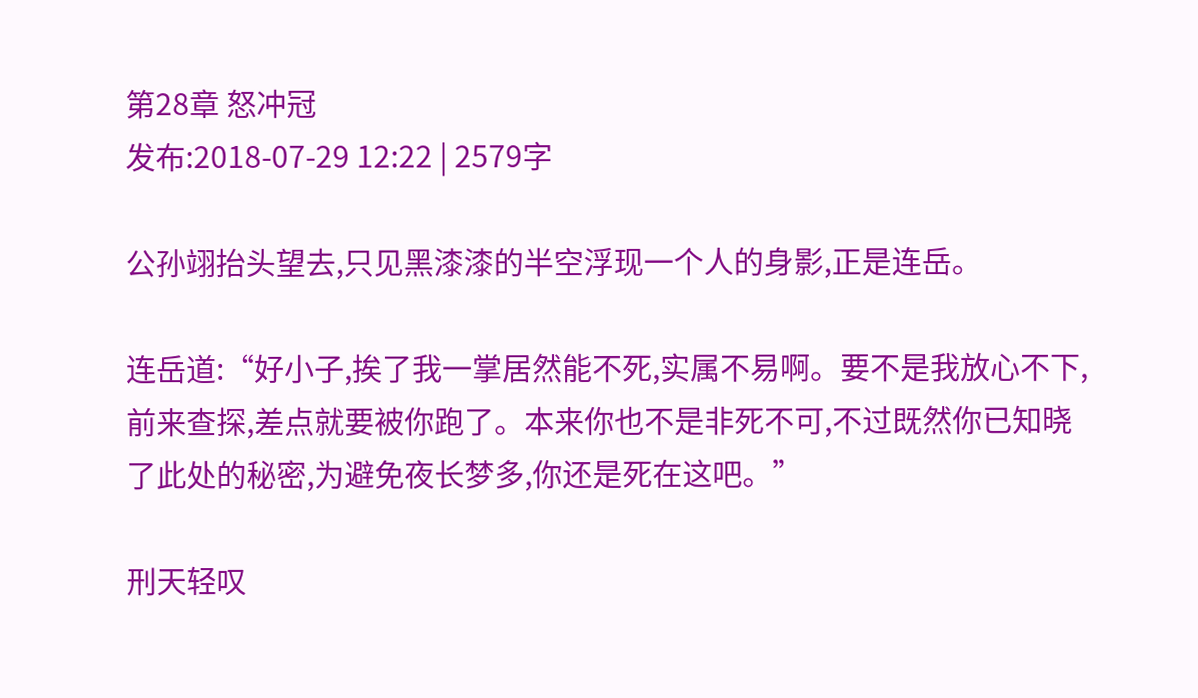第28章 怒冲冠
发布:2018-07-29 12:22 | 2579字

公孙翊抬头望去,只见黑漆漆的半空浮现一个人的身影,正是连岳。

连岳道:“好小子,挨了我一掌居然能不死,实属不易啊。要不是我放心不下,前来查探,差点就要被你跑了。本来你也不是非死不可,不过既然你已知晓了此处的秘密,为避免夜长梦多,你还是死在这吧。”

刑天轻叹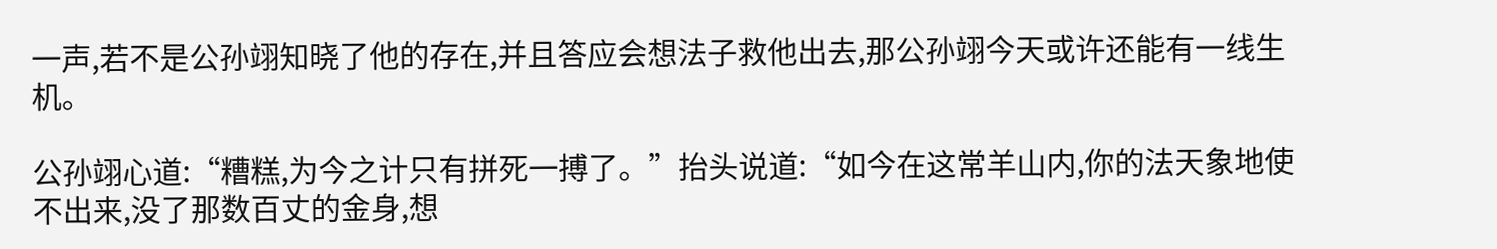一声,若不是公孙翊知晓了他的存在,并且答应会想法子救他出去,那公孙翊今天或许还能有一线生机。

公孙翊心道:“糟糕,为今之计只有拼死一搏了。”抬头说道:“如今在这常羊山内,你的法天象地使不出来,没了那数百丈的金身,想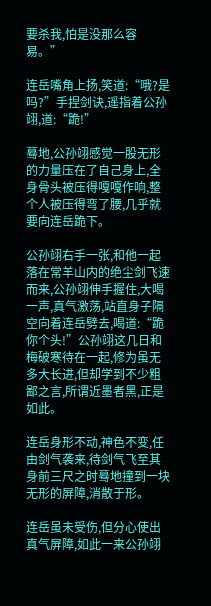要杀我,怕是没那么容易。”

连岳嘴角上扬,笑道:“哦?是吗?”手捏剑诀,遥指着公孙翊,道:“跪!”

蓦地,公孙翊感觉一股无形的力量压在了自己身上,全身骨头被压得嘎嘎作响,整个人被压得弯了腰,几乎就要向连岳跪下。

公孙翊右手一张,和他一起落在常羊山内的绝尘剑飞速而来,公孙翊伸手握住,大喝一声,真气激荡,站直身子隔空向着连岳劈去,喝道:“跪你个头!”公孙翊这几日和梅破寒待在一起,修为虽无多大长进,但却学到不少粗鄙之言,所谓近墨者黑,正是如此。

连岳身形不动,神色不变,任由剑气袭来,待剑气飞至其身前三尺之时蓦地撞到一块无形的屏障,消散于形。

连岳虽未受伤,但分心使出真气屏障,如此一来公孙翊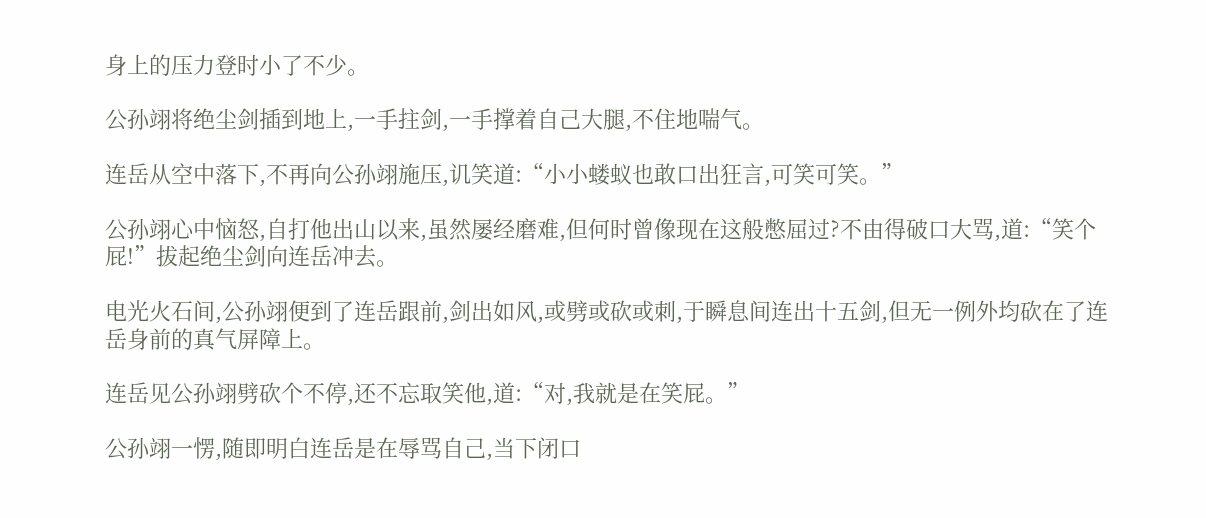身上的压力登时小了不少。

公孙翊将绝尘剑插到地上,一手拄剑,一手撑着自己大腿,不住地喘气。

连岳从空中落下,不再向公孙翊施压,讥笑道:“小小蝼蚁也敢口出狂言,可笑可笑。”

公孙翊心中恼怒,自打他出山以来,虽然屡经磨难,但何时曾像现在这般憋屈过?不由得破口大骂,道:“笑个屁!”拔起绝尘剑向连岳冲去。

电光火石间,公孙翊便到了连岳跟前,剑出如风,或劈或砍或刺,于瞬息间连出十五剑,但无一例外均砍在了连岳身前的真气屏障上。

连岳见公孙翊劈砍个不停,还不忘取笑他,道:“对,我就是在笑屁。”

公孙翊一愣,随即明白连岳是在辱骂自己,当下闭口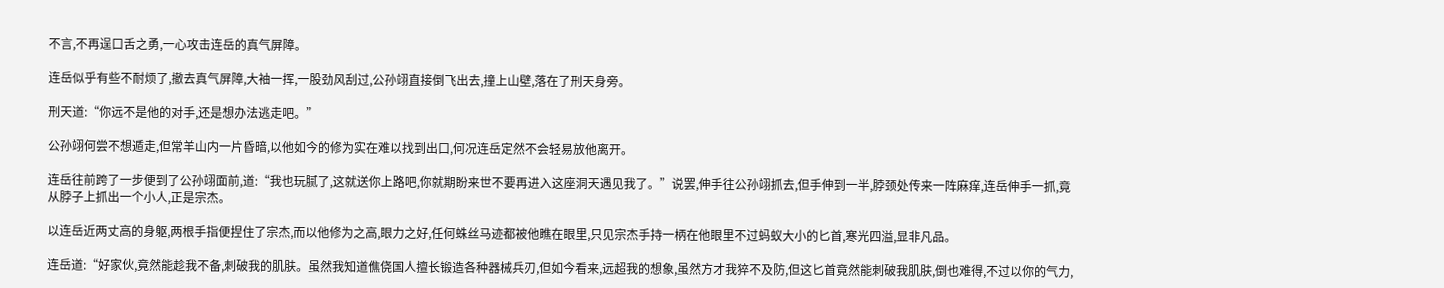不言,不再逞口舌之勇,一心攻击连岳的真气屏障。

连岳似乎有些不耐烦了,撤去真气屏障,大袖一挥,一股劲风刮过,公孙翊直接倒飞出去,撞上山壁,落在了刑天身旁。

刑天道:“你远不是他的对手,还是想办法逃走吧。”

公孙翊何尝不想遁走,但常羊山内一片昏暗,以他如今的修为实在难以找到出口,何况连岳定然不会轻易放他离开。

连岳往前跨了一步便到了公孙翊面前,道:“我也玩腻了,这就送你上路吧,你就期盼来世不要再进入这座洞天遇见我了。”说罢,伸手往公孙翊抓去,但手伸到一半,脖颈处传来一阵麻痒,连岳伸手一抓,竟从脖子上抓出一个小人,正是宗杰。

以连岳近两丈高的身躯,两根手指便捏住了宗杰,而以他修为之高,眼力之好,任何蛛丝马迹都被他瞧在眼里,只见宗杰手持一柄在他眼里不过蚂蚁大小的匕首,寒光四溢,显非凡品。

连岳道:“好家伙,竟然能趁我不备,刺破我的肌肤。虽然我知道僬侥国人擅长锻造各种器械兵刃,但如今看来,远超我的想象,虽然方才我猝不及防,但这匕首竟然能刺破我肌肤,倒也难得,不过以你的气力,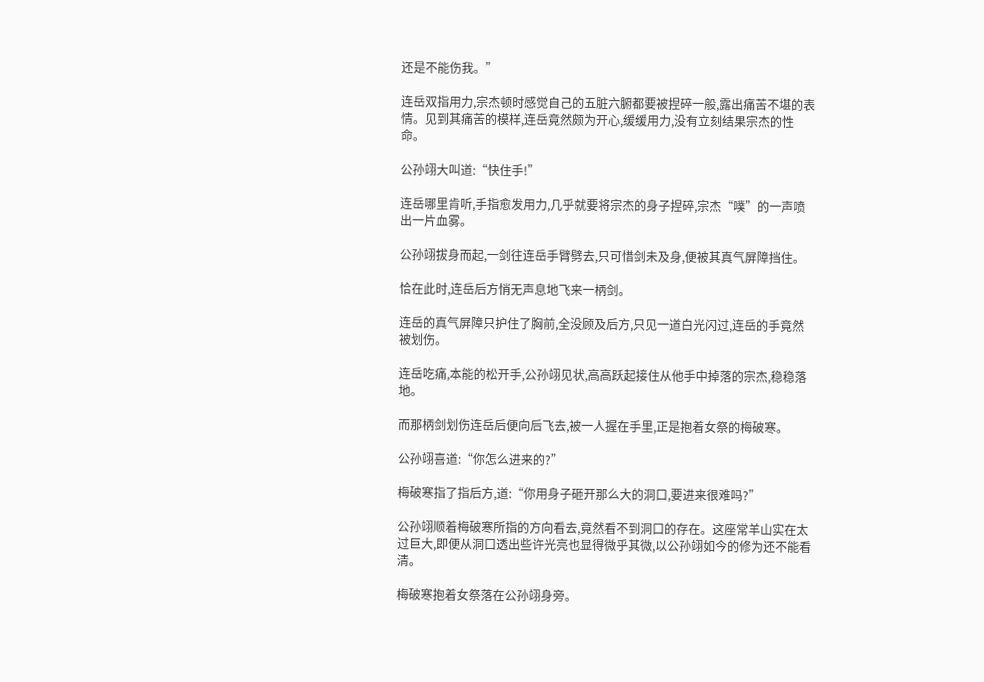还是不能伤我。”

连岳双指用力,宗杰顿时感觉自己的五脏六腑都要被捏碎一般,露出痛苦不堪的表情。见到其痛苦的模样,连岳竟然颇为开心,缓缓用力,没有立刻结果宗杰的性命。

公孙翊大叫道:“快住手!”

连岳哪里肯听,手指愈发用力,几乎就要将宗杰的身子捏碎,宗杰“噗”的一声喷出一片血雾。

公孙翊拔身而起,一剑往连岳手臂劈去,只可惜剑未及身,便被其真气屏障挡住。

恰在此时,连岳后方悄无声息地飞来一柄剑。

连岳的真气屏障只护住了胸前,全没顾及后方,只见一道白光闪过,连岳的手竟然被划伤。

连岳吃痛,本能的松开手,公孙翊见状,高高跃起接住从他手中掉落的宗杰,稳稳落地。

而那柄剑划伤连岳后便向后飞去,被一人握在手里,正是抱着女祭的梅破寒。

公孙翊喜道:“你怎么进来的?”

梅破寒指了指后方,道:“你用身子砸开那么大的洞口,要进来很难吗?”

公孙翊顺着梅破寒所指的方向看去,竟然看不到洞口的存在。这座常羊山实在太过巨大,即便从洞口透出些许光亮也显得微乎其微,以公孙翊如今的修为还不能看清。

梅破寒抱着女祭落在公孙翊身旁。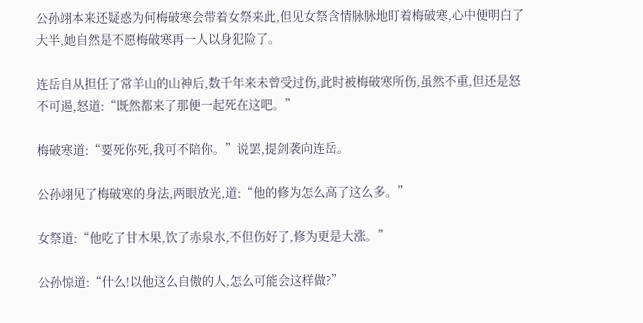公孙翊本来还疑惑为何梅破寒会带着女祭来此,但见女祭含情脉脉地盯着梅破寒,心中便明白了大半,她自然是不愿梅破寒再一人以身犯险了。

连岳自从担任了常羊山的山神后,数千年来未曾受过伤,此时被梅破寒所伤,虽然不重,但还是怒不可遏,怒道:“既然都来了那便一起死在这吧。”

梅破寒道:“要死你死,我可不陪你。”说罢,提剑袭向连岳。

公孙翊见了梅破寒的身法,两眼放光,道:“他的修为怎么高了这么多。”

女祭道:“他吃了甘木果,饮了赤泉水,不但伤好了,修为更是大涨。”

公孙惊道:“什么!以他这么自傲的人,怎么可能会这样做?”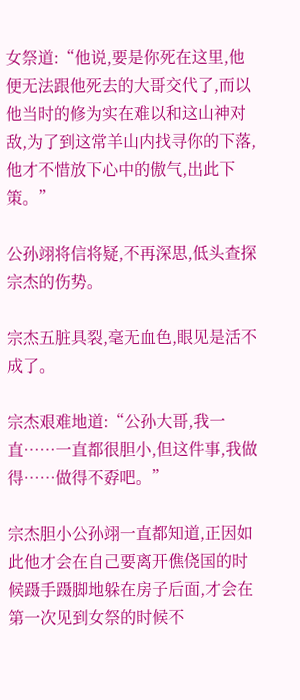女祭道:“他说,要是你死在这里,他便无法跟他死去的大哥交代了,而以他当时的修为实在难以和这山神对敌,为了到这常羊山内找寻你的下落,他才不惜放下心中的傲气,出此下策。”

公孙翊将信将疑,不再深思,低头查探宗杰的伤势。

宗杰五脏具裂,毫无血色,眼见是活不成了。

宗杰艰难地道:“公孙大哥,我一直……一直都很胆小,但这件事,我做得……做得不孬吧。”

宗杰胆小公孙翊一直都知道,正因如此他才会在自己要离开僬侥国的时候蹑手蹑脚地躲在房子后面,才会在第一次见到女祭的时候不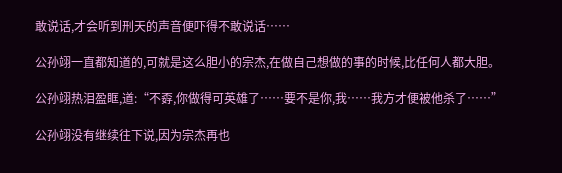敢说话,才会听到刑天的声音便吓得不敢说话……

公孙翊一直都知道的,可就是这么胆小的宗杰,在做自己想做的事的时候,比任何人都大胆。

公孙翊热泪盈眶,道:“不孬,你做得可英雄了……要不是你,我……我方才便被他杀了……”

公孙翊没有继续往下说,因为宗杰再也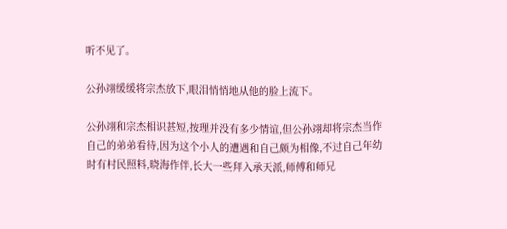听不见了。

公孙翊缓缓将宗杰放下,眼泪悄悄地从他的脸上流下。

公孙翊和宗杰相识甚短,按理并没有多少情谊,但公孙翊却将宗杰当作自己的弟弟看待,因为这个小人的遭遇和自己颇为相像,不过自己年幼时有村民照料,晓海作伴,长大一些拜入承天派,师傅和师兄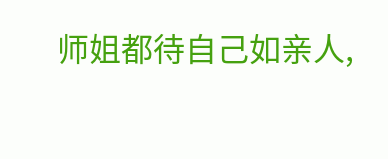师姐都待自己如亲人,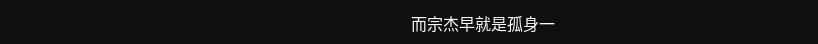而宗杰早就是孤身一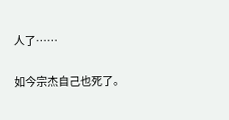人了……

如今宗杰自己也死了。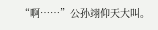“啊……”公孙翊仰天大叫。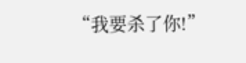“我要杀了你!”